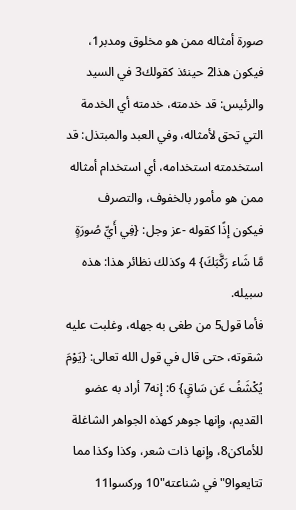صورة أمثاله ممن هو مخلوق ومدبر1، فيكون هذا2 حينئذ كقولك3 في السيد والرئيس: قد خدمته، خدمته أي الخدمة التي تحق لأمثاله، وفي العبد والمبتذل: قد استخدمته استخدامه، أي استخدام أمثاله ممن هو مأمور بالخفوف، والتصرف فيكون إذًا كقوله -عز وجل: {فِي أَيِّ صُورَةٍ مَّا شَاء رَكَّبَكَ} 4 وكذلك نظائر هذا: هذه سبيله.
فأما قول5 من طغى به جهله، وغلبت عليه شقوته، حتى قال في قول الله تعالى: {يَوْمَ يُكْشَفُ عَن سَاقٍ} 6: إنه7 أراد به عضو القديم، وإنها جوهر كهذه الجواهر الشاغلة للأماكن8، وإنها ذات شعر، وكذا وكذا مما تتايعوا9"في شناعته"10 وركسوا11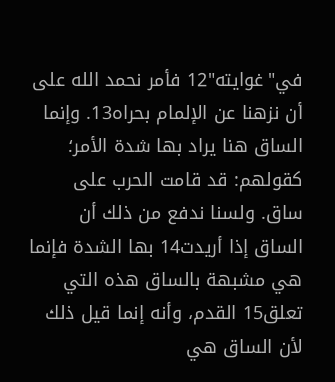في"غوايته"12 فأمر نحمد الله على أن نزهنا عن الإلمام بحراه13. وإنما الساق هنا يراد بها شدة الأمر؛ كقولهم: قد قامت الحرب على ساق. ولسنا ندفع من ذلك أن الساق إذا أريدت14 بها الشدة فإنما هي مشبهة بالساق هذه التي تعلق15 القدم، وأنه إنما قيل ذلك لأن الساق هي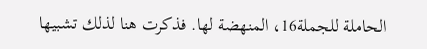الحاملة للجملة16، المنهضة لها. فذكرت هنا لذلك تشبيها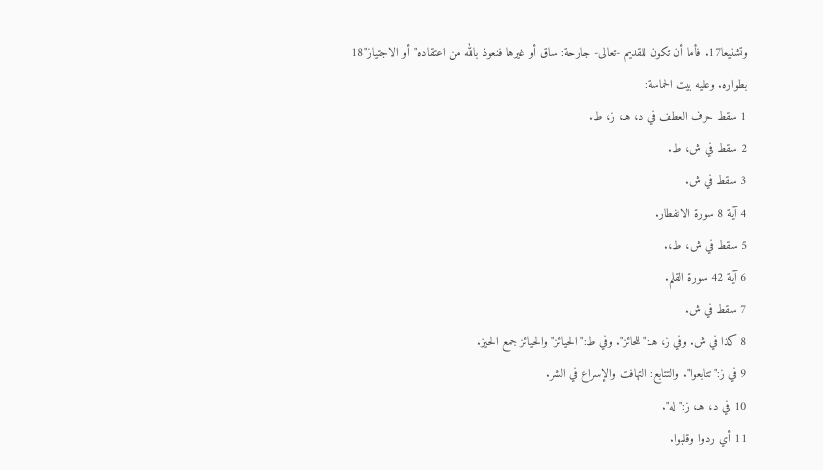وتشنيعا17. فأما أن تكون للقديم -تعالى- جارحة: ساق أو غيرها فنعوذ بالله من اعتقاده"أو الاجتياز"18 بطواره. وعليه بيت الحماسة:
1 سقط حرف العطف في د، هـ، ز، ط.
2 سقط في ش، ط.
3 سقط في ش.
4 آية 8 سورة الانفطار.
5 سقط في ش، ط،.
6 آية 42 سورة القلم.
7 سقط في ش.
8 كذا في ش. وفي ز، هـ:"للحائز". وفي ط:"الحيائز"والحيائز جمع الحيز.
9 في ز:"تتابعوا". والتتابع: التهافت والإسراع في الشر.
10 في د، هـ، ز:"له".
11 أي ردوا وقلبوا.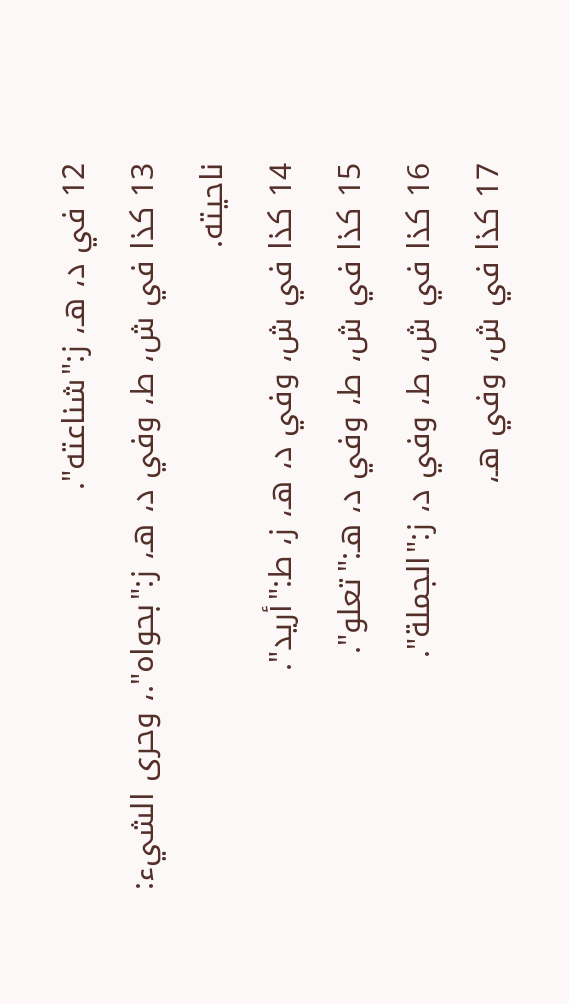12 في د، هـ، ز:"شناعته".
13 كذا في ش، ط، وفي د، هـ، ز:"بحواه".، وحرى الشيء: ناحيته.
14 كذا في ش، وفي د، هـ، ز، ط:"أريد".
15 كذا في ش، ط، وفي د، هـ:"تعلو".
16 كذا في ش، ط، وفي د، ز:"الجملة".
17 كذا في ش، وفي هـ،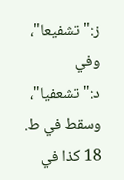ز:"تشفيعا"، وفي د:"تشعفيا"، وسقط في ط.
18 كذا في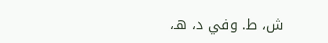ش، ط. وفي د، هـ،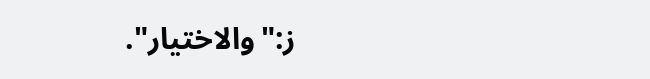ز:"والاختيار".